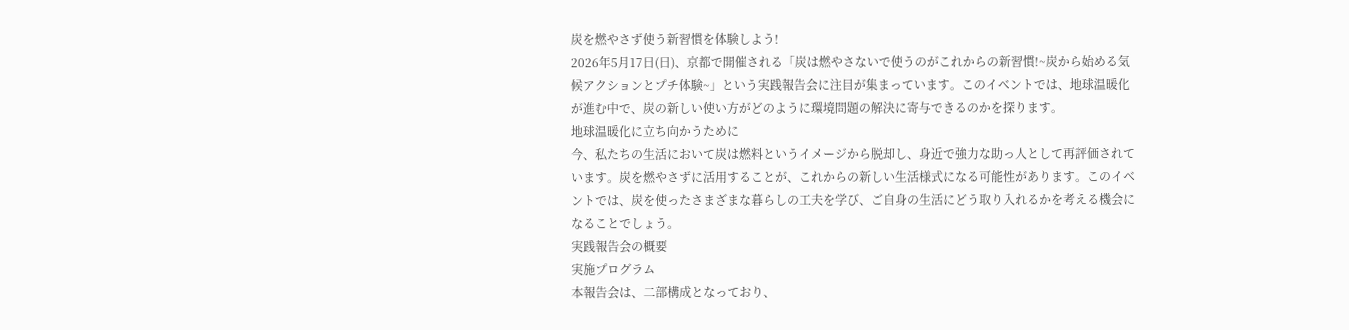炭を燃やさず使う新習慣を体験しよう!
2026年5月17日(日)、京都で開催される「炭は燃やさないで使うのがこれからの新習慣!~炭から始める気候アクションとプチ体験~」という実践報告会に注目が集まっています。このイベントでは、地球温暖化が進む中で、炭の新しい使い方がどのように環境問題の解決に寄与できるのかを探ります。
地球温暖化に立ち向かうために
今、私たちの生活において炭は燃料というイメージから脱却し、身近で強力な助っ人として再評価されています。炭を燃やさずに活用することが、これからの新しい生活様式になる可能性があります。このイベントでは、炭を使ったさまざまな暮らしの工夫を学び、ご自身の生活にどう取り入れるかを考える機会になることでしょう。
実践報告会の概要
実施プログラム
本報告会は、二部構成となっており、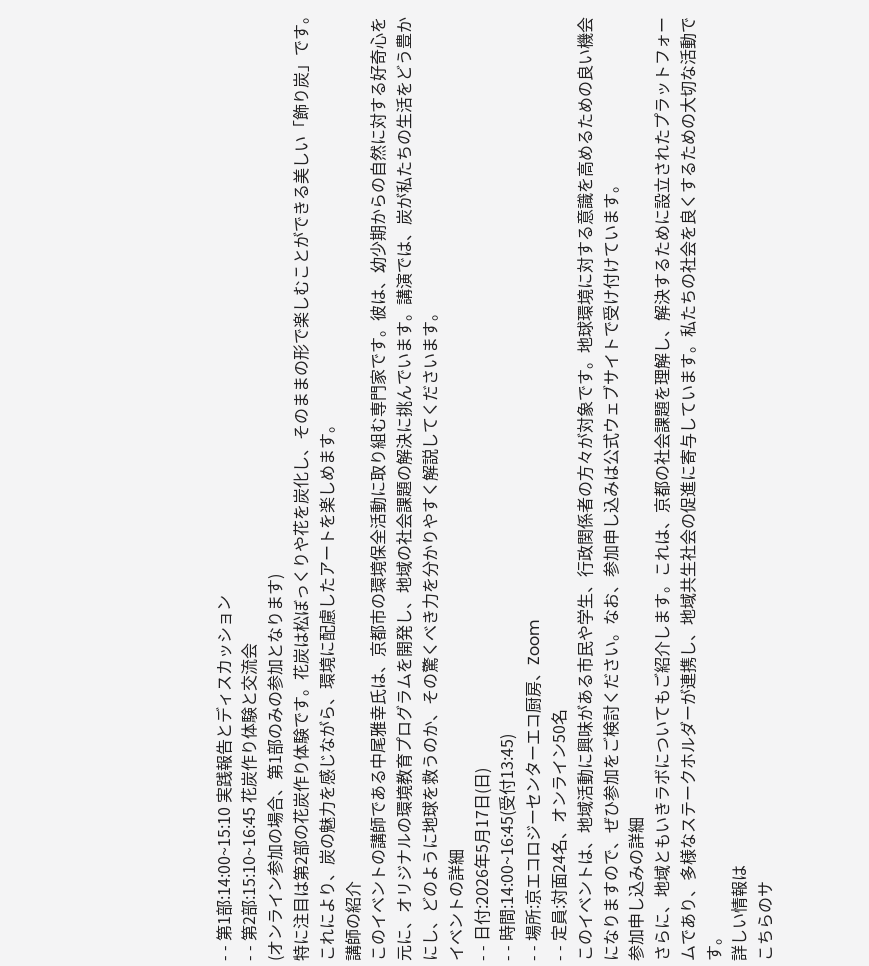- - 第1部:14:00~15:10 実践報告とディスカッション
- - 第2部:15:10~16:45 花炭作り体験と交流会
(オンライン参加の場合、第1部のみの参加となります)
特に注目は第2部の花炭作り体験です。花炭は松ぼっくりや花を炭化し、そのままの形で楽しむことができる美しい「飾り炭」です。これにより、炭の魅力を感じながら、環境に配慮したアートを楽しめます。
講師の紹介
このイベントの講師である中尾雅幸氏は、京都市の環境保全活動に取り組む専門家です。彼は、幼少期からの自然に対する好奇心を元に、オリジナルの環境教育プログラムを開発し、地域の社会課題の解決に挑んでいます。講演では、炭が私たちの生活をどう豊かにし、どのように地球を救うのか、その驚くべき力を分かりやすく解説してくださいます。
イベントの詳細
- - 日付:2026年5月17日(日)
- - 時間:14:00~16:45(受付13:45)
- - 場所:京エコロジーセンターエコ厨房、Zoom
- - 定員:対面24名、オンライン50名
このイベントは、地域活動に興味がある市民や学生、行政関係者の方々が対象です。地球環境に対する意識を高めるための良い機会になりますので、ぜひ参加をご検討ください。なお、参加申し込みは公式ウェブサイトで受け付けています。
参加申し込みの詳細
さらに、地域ともいきラボについてもご紹介します。これは、京都の社会課題を理解し、解決するために設立されたプラットフォームであり、多様なステークホルダーが連携し、地域共生社会の促進に寄与しています。私たちの社会を良くするための大切な活動です。
詳しい情報は
こちらのサ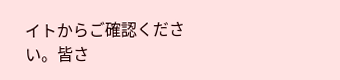イトからご確認ください。皆さ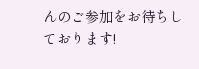んのご参加をお待ちしております!